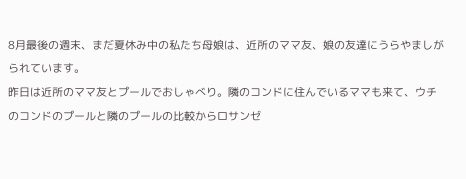8月最後の週末、まだ夏休み中の私たち母娘は、近所のママ友、娘の友達にうらやましがられています。
昨日は近所のママ友とプールでおしゃべり。隣のコンドに住んでいるママも来て、ウチのコンドのプールと隣のプールの比較からロサンゼ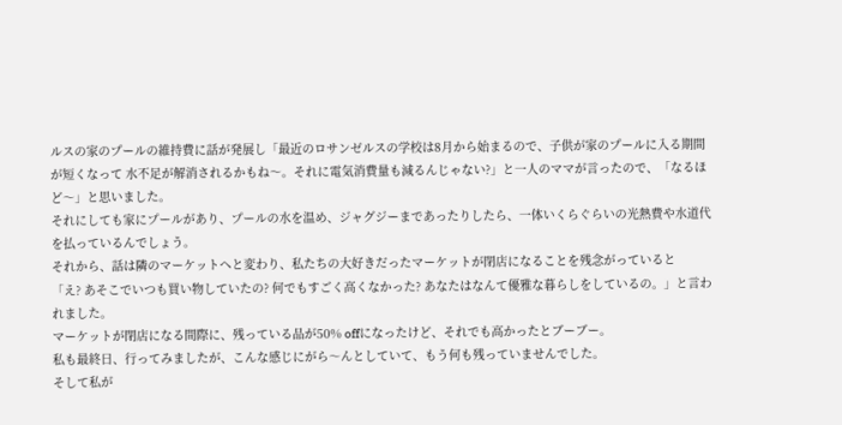ルスの家のプールの維持費に話が発展し「最近のロサンゼルスの学校は8月から始まるので、子供が家のプールに入る期間が短くなって 水不足が解消されるかもね〜。それに電気消費量も減るんじゃない?」と一人のママが言ったので、「なるほど〜」と思いました。
それにしても家にプールがあり、プールの水を温め、ジャグジーまであったりしたら、一体いくらぐらいの光熱費や水道代を払っているんでしょう。
それから、話は隣のマーケットへと変わり、私たちの大好きだったマーケットが閉店になることを残念がっていると
「え? あそこでいつも買い物していたの? 何でもすごく高くなかった? あなたはなんて優雅な暮らしをしているの。」と言われました。
マーケットが閉店になる間際に、残っている品が50% offになったけど、それでも高かったとブーブー。
私も最終日、行ってみましたが、こんな感じにがら〜んとしていて、もう何も残っていませんでした。
そして私が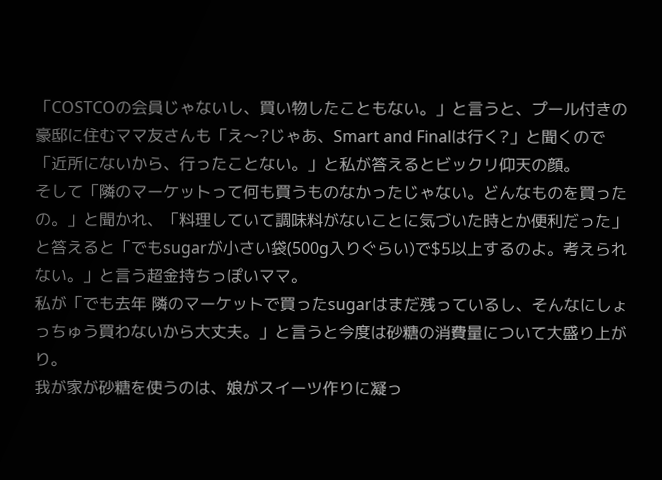「COSTCOの会員じゃないし、買い物したこともない。」と言うと、プール付きの豪邸に住むママ友さんも「え〜?じゃあ、Smart and Finalは行く?」と聞くので「近所にないから、行ったことない。」と私が答えるとビックリ仰天の顔。
そして「隣のマーケットって何も買うものなかったじゃない。どんなものを買ったの。」と聞かれ、「料理していて調味料がないことに気づいた時とか便利だった」と答えると「でもsugarが小さい袋(500g入りぐらい)で$5以上するのよ。考えられない。」と言う超金持ちっぽいママ。
私が「でも去年 隣のマーケットで買ったsugarはまだ残っているし、そんなにしょっちゅう買わないから大丈夫。」と言うと今度は砂糖の消費量について大盛り上がり。
我が家が砂糖を使うのは、娘がスイーツ作りに凝っ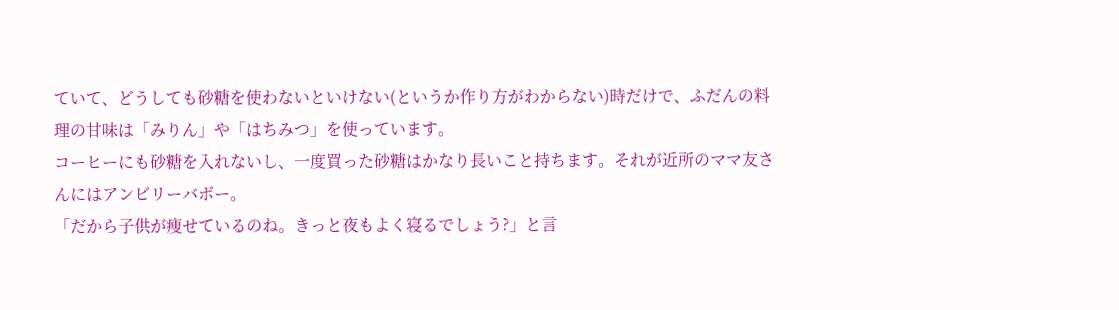ていて、どうしても砂糖を使わないといけない(というか作り方がわからない)時だけで、ふだんの料理の甘味は「みりん」や「はちみつ」を使っています。
コーヒーにも砂糖を入れないし、一度買った砂糖はかなり長いこと持ちます。それが近所のママ友さんにはアンビリーバボー。
「だから子供が痩せているのね。きっと夜もよく寝るでしょう?」と言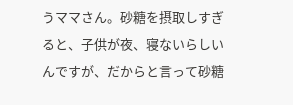うママさん。砂糖を摂取しすぎると、子供が夜、寝ないらしいんですが、だからと言って砂糖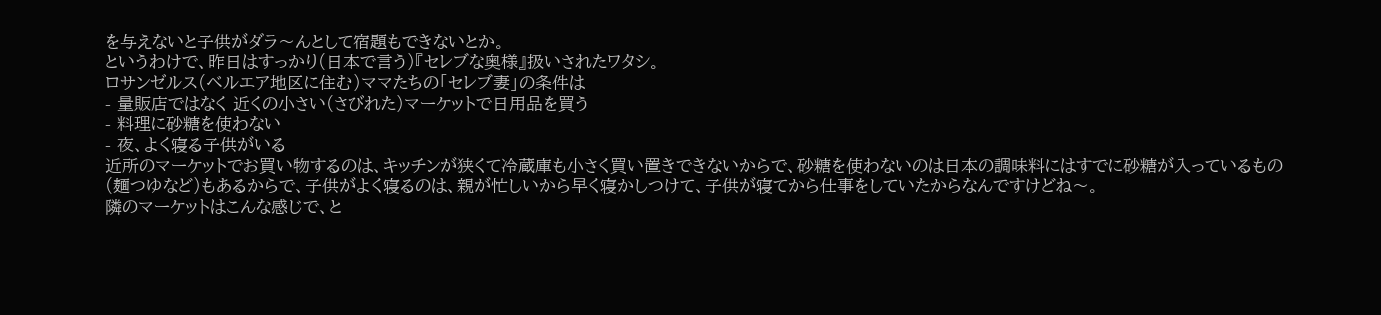を与えないと子供がダラ〜んとして宿題もできないとか。
というわけで、昨日はすっかり(日本で言う)『セレブな奥様』扱いされたワタシ。
ロサンゼルス(ベルエア地区に住む)ママたちの「セレブ妻」の条件は
- 量販店ではなく 近くの小さい(さびれた)マーケットで日用品を買う
- 料理に砂糖を使わない
- 夜、よく寝る子供がいる
近所のマーケットでお買い物するのは、キッチンが狭くて冷蔵庫も小さく買い置きできないからで、砂糖を使わないのは日本の調味料にはすでに砂糖が入っているもの(麺つゆなど)もあるからで、子供がよく寝るのは、親が忙しいから早く寝かしつけて、子供が寝てから仕事をしていたからなんですけどね〜。
隣のマーケットはこんな感じで、と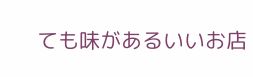ても味があるいいお店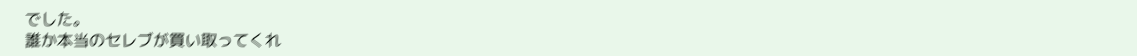でした。
誰か本当のセレブが買い取ってくれ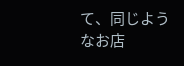て、同じようなお店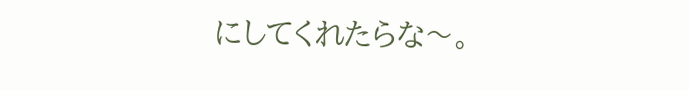にしてくれたらな〜。